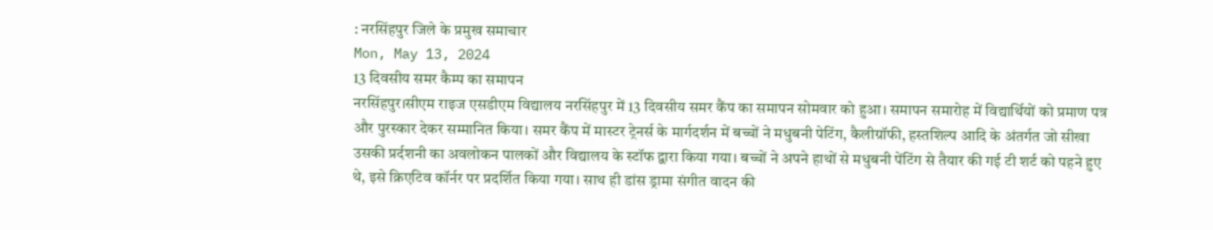: नरसिंहपुर जिले के प्रमुख समाचार
Mon, May 13, 2024
13 दिवसीय समर कैम्प का समापन
नरसिंहपुर।सीएम राइज एसडीएम विद्यालय नरसिंहपुर में 13 दिवसीय समर कैंप का समापन सोमवार को हुआ। समापन समारोह में विद्यार्थियों को प्रमाण पत्र और पुरस्कार देकर सम्मानित किया। समर कैंप में मास्टर ट्रेनर्स के मार्गदर्शन में बच्चों ने मधुबनी पेटिंग, कैलीग्रॉफी, हस्तशिल्प आदि के अंतर्गत जो सीखा उसकी प्रर्दशनी का अवलोकन पालकों और विद्यालय के स्टॉफ द्वारा किया गया। बच्चों ने अपने हाथों से मधुबनी पेंटिंग से तैयार की गई टी शर्ट को पहने हुए थे, इसे क्रिएटिव कॉर्नर पर प्रदर्शित किया गया। साथ ही डांस ड्रामा संगीत वादन की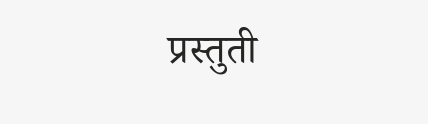प्रस्तुती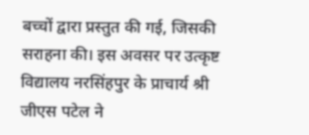बच्चों द्वारा प्रस्तुत की गई, जिसकी सराहना की। इस अवसर पर उत्कृष्ट विद्यालय नरसिंहपुर के प्राचार्य श्री जीएस पटेल ने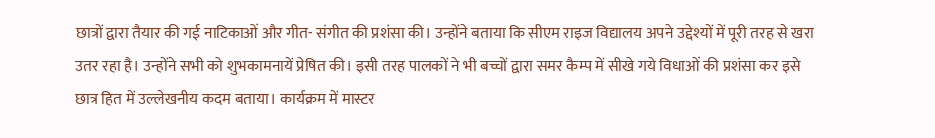छात्रों द्वारा तैयार की गई नाटिकाओं और गीत- संगीत की प्रशंसा की। उन्होंने बताया कि सीएम राइज विद्यालय अपने उद्देश्यों में पूरी तरह से खरा उतर रहा है। उन्होंने सभी को शुभकामनायें प्रेषित की। इसी तरह पालकों ने भी बच्चों द्वारा समर कैम्प में सीखे गये विधाओं की प्रशंसा कर इसे छात्र हित में उल्लेखनीय कदम बताया। कार्यक्रम में मास्टर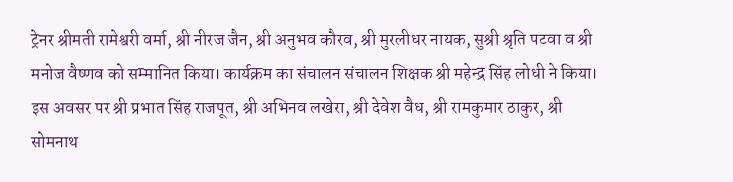ट्रेनर श्रीमती रामेश्वरी वर्मा, श्री नीरज जैन, श्री अनुभव कौरव, श्री मुरलीधर नायक, सुश्री श्रृति पटवा व श्री मनोज वैष्णव को सम्मानित किया। कार्यक्रम का संचालन संचालन शिक्षक श्री महेन्द्र सिंह लोधी ने किया। इस अवसर पर श्री प्रभात सिंह राजपूत, श्री अभिनव लखेरा, श्री देवेश वैध, श्री रामकुमार ठाकुर, श्री सोमनाथ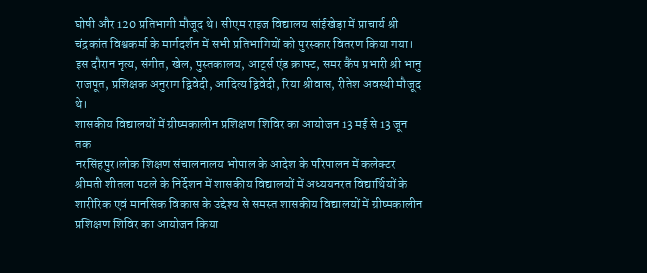घोषी और 120 प्रतिभागी मौजूद थे। सीएम राइज विद्यालय सांईखेड़ा में प्राचार्य श्री चंद्रकांत विश्वकर्मा के मार्गदर्शन में सभी प्रतिभागियों को पुरस्कार वितरण किया गया। इस दौरान नृत्य, संगीत, खेल, पुस्तकालय, आर्ट्स एंड क्राफ्ट, समर कैंप प्रभारी श्री भानु राजपूत, प्रशिक्षक अनुराग द्विवेदी, आदित्य द्विवेदी, रिया श्रीवास, रीतेश अवस्थी मौजूद थे।
शासकीय विद्यालयों में ग्रीष्मकालीन प्रशिक्षण शिविर का आयोजन 13 मई से 13 जून तक
नरसिंहपुर।लोक शिक्षण संचालनालय भोपाल के आदेश के परिपालन में कलेक्टर श्रीमती शीतला पटले के निर्देशन में शासकीय विद्यालयों में अध्ययनरत विद्यार्थियों के शारीरिक एवं मानसिक विकास के उद्देश्य से समस्त शासकीय विद्यालयों में ग्रीष्मकालीन प्रशिक्षण शिविर का आयोजन किया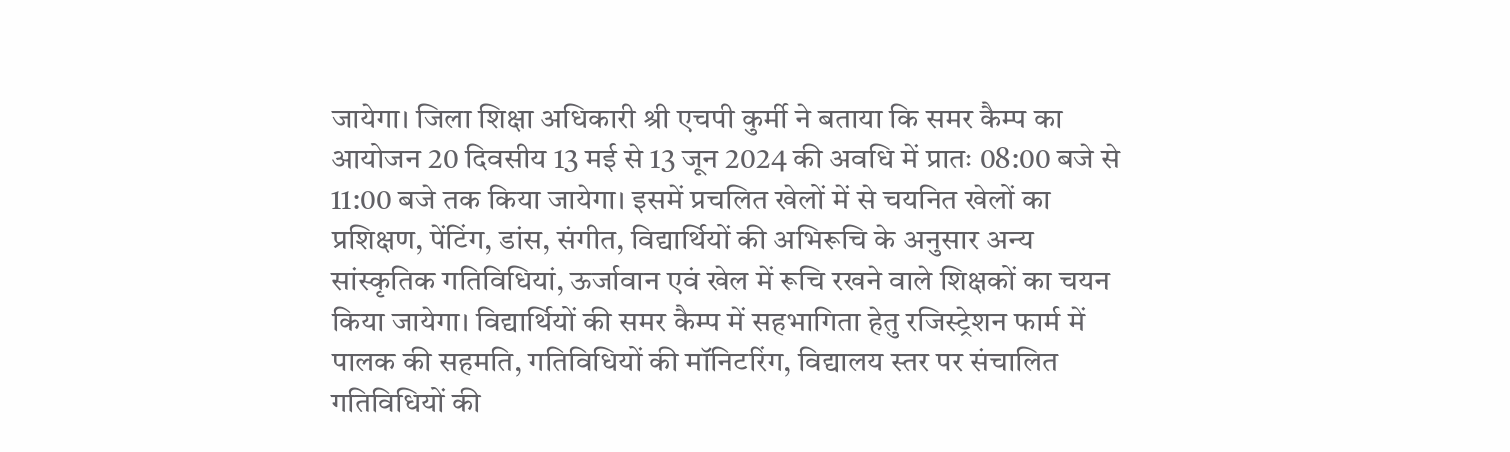जायेगा। जिला शिक्षा अधिकारी श्री एचपी कुर्मी ने बताया कि समर कैम्प का आयोजन 20 दिवसीय 13 मई से 13 जून 2024 की अवधि में प्रातः 08:00 बजे से 11:00 बजे तक किया जायेगा। इसमें प्रचलित खेलों में से चयनित खेलों का प्रशिक्षण, पेंटिंग, डांस, संगीत, विद्यार्थियों की अभिरूचि के अनुसार अन्य सांस्कृतिक गतिविधियां, ऊर्जावान एवं खेल में रूचि रखने वाले शिक्षकों का चयन किया जायेगा। विद्यार्थियों की समर कैम्प में सहभागिता हेतु रजिस्ट्रेशन फार्म में पालक की सहमति, गतिविधियों की मॉनिटरिंग, विद्यालय स्तर पर संचालित गतिविधियों की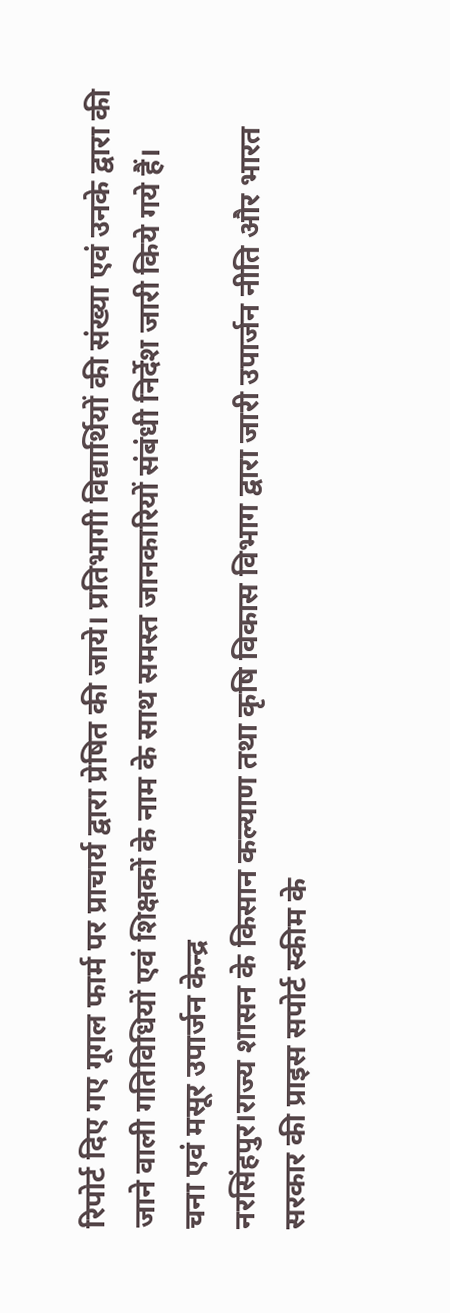रिपोर्ट दिए गए गूगल फार्म पर प्राचार्य द्वारा प्रेषित की जाये। प्रतिभागी विद्यार्थियों की संख्या एवं उनके द्वारा की जाने वाली गतिविधियों एवं शिक्षकों के नाम के साथ समस्त जानकारियों संबंधी निर्देश जारी किये गये हैं।
चना एवं मसूर उपार्जन केन्द्र
नरसिंहपुर।राज्य शासन के किसान कल्याण तथा कृषि विकास विभाग द्वारा जारी उपार्जन नीति और भारत सरकार की प्राइस सपोर्ट स्कीम के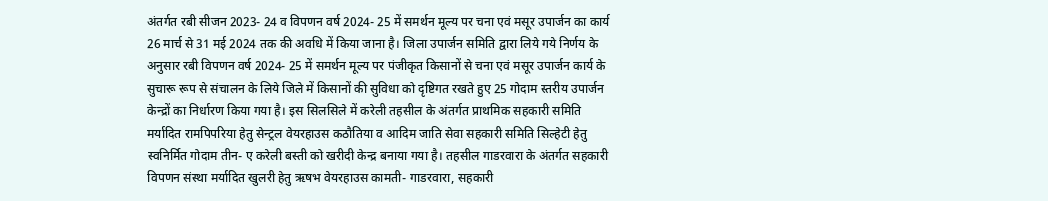अंतर्गत रबी सीजन 2023- 24 व विपणन वर्ष 2024- 25 में समर्थन मूल्य पर चना एवं मसूर उपार्जन का कार्य 26 मार्च से 31 मई 2024 तक की अवधि में किया जाना है। जिला उपार्जन समिति द्वारा लिये गये निर्णय के अनुसार रबी विपणन वर्ष 2024- 25 में समर्थन मूल्य पर पंजीकृत किसानों से चना एवं मसूर उपार्जन कार्य के सुचारू रूप से संचालन के लिये जिले में किसानों की सुविधा को दृष्टिगत रखते हुए 25 गोदाम स्तरीय उपार्जन केन्द्रों का निर्धारण किया गया है। इस सिलसिले में करेली तहसील के अंतर्गत प्राथमिक सहकारी समिति मर्यादित रामपिपरिया हेतु सेन्ट्रल वेयरहाउस कठौतिया व आदिम जाति सेवा सहकारी समिति सिल्हेटी हेतु स्वनिर्मित गोदाम तीन- ए करेली बस्ती को खरीदी केन्द्र बनाया गया है। तहसील गाडरवारा के अंतर्गत सहकारी विपणन संस्था मर्यादित खुलरी हेतु ऋषभ वेयरहाउस कामती- गाडरवारा, सहकारी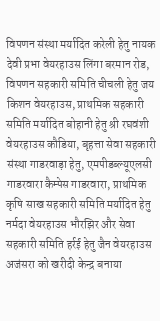विपणन संस्था मर्यादित करेली हेतु नायक देवी प्रभा वेयरहाउस लिंगा बरमान रोड, विपणन सहकारी समिति चीचली हेतु जय किशन वेयरहाउस, प्राथमिक सहकारी समिति मर्यादित बोहानी हेतु श्री रघवंशी वेयरहाउस कौडिया, बृहत्ता सेवा सहकारी संस्था गाडरवाड़ा हेतु, एमपीडब्ल्यूएलसी गाडरवारा कैम्पेस गाडरवारा, प्राथमिक कृषि साख सहकारी समिति मर्यादित हेतु नर्मदा वेयरहाउस भौरझिर और सेवा सहकारी समिति हर्रई हेतु जैन वेयरहाउस अजंसरा को खरीदी केन्द्र बनाया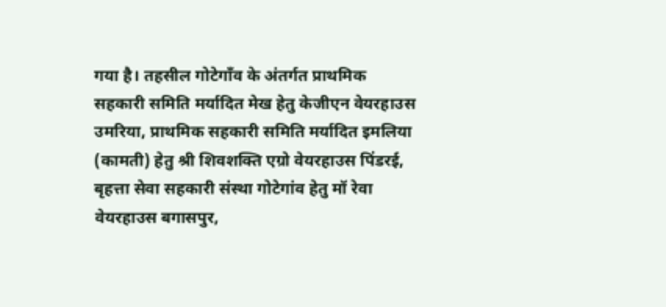गया है। तहसील गोटेगाँव के अंतर्गत प्राथमिक सहकारी समिति मर्यादित मेख हेतु केजीएन वेयरहाउस उमरिया, प्राथमिक सहकारी समिति मर्यादित इमलिया (कामती) हेतु श्री शिवशक्ति एग्रो वेयरहाउस पिंडरई, बृहत्ता सेवा सहकारी संस्था गोटेगांव हेतु मॉ रेवा वेयरहाउस बगासपुर,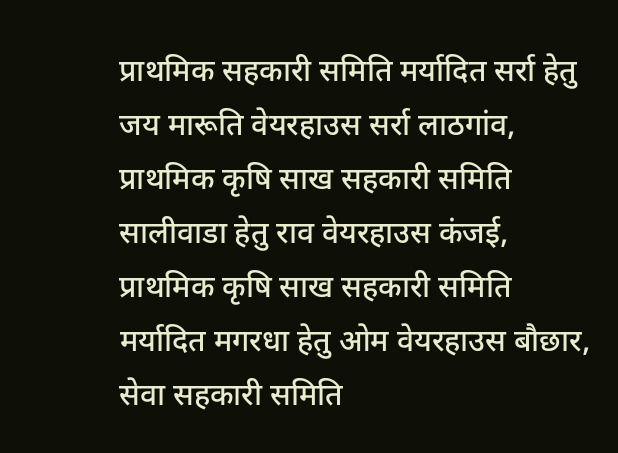प्राथमिक सहकारी समिति मर्यादित सर्रा हेतु जय मारूति वेयरहाउस सर्रा लाठगांव, प्राथमिक कृषि साख सहकारी समिति सालीवाडा हेतु राव वेयरहाउस कंजई, प्राथमिक कृषि साख सहकारी समिति मर्यादित मगरधा हेतु ओम वेयरहाउस बौछार, सेवा सहकारी समिति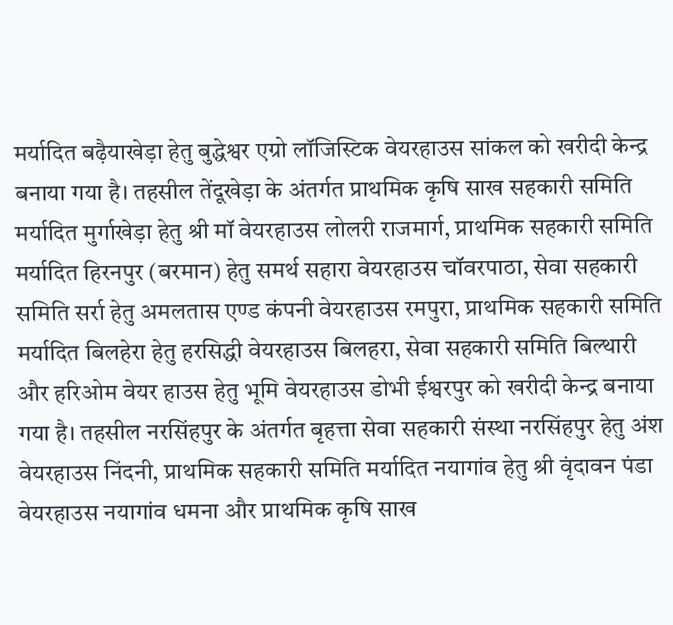मर्यादित बढ़ैयाखेड़ा हेतु बुद्धेश्वर एग्रो लॉजिस्टिक वेयरहाउस सांकल को खरीदी केन्द्र बनाया गया है। तहसील तेंदूखेड़ा के अंतर्गत प्राथमिक कृषि साख सहकारी समिति मर्यादित मुर्गाखेड़ा हेतु श्री मॉ वेयरहाउस लोलरी राजमार्ग, प्राथमिक सहकारी समिति मर्यादित हिरनपुर (बरमान) हेतु समर्थ सहारा वेयरहाउस चॉवरपाठा, सेवा सहकारी समिति सर्रा हेतु अमलतास एण्ड कंपनी वेयरहाउस रमपुरा, प्राथमिक सहकारी समिति मर्यादित बिलहेरा हेतु हरसिद्धी वेयरहाउस बिलहरा, सेवा सहकारी समिति बिल्थारी और हरिओम वेयर हाउस हेतु भूमि वेयरहाउस डोभी ईश्वरपुर को खरीदी केन्द्र बनाया गया है। तहसील नरसिंहपुर के अंतर्गत बृहत्ता सेवा सहकारी संस्था नरसिंहपुर हेतु अंश वेयरहाउस निंदनी, प्राथमिक सहकारी समिति मर्यादित नयागांव हेतु श्री वृंदावन पंडा वेयरहाउस नयागांव धमना और प्राथमिक कृषि साख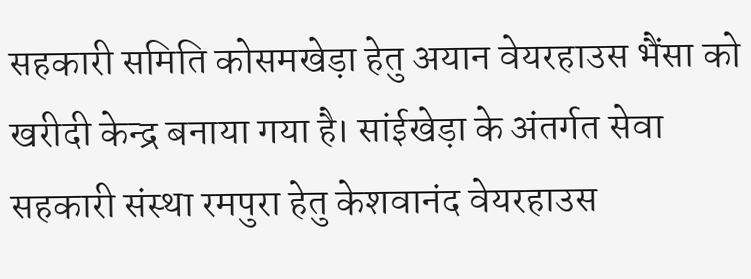सहकारी समिति कोसमखेड़ा हेतु अयान वेयरहाउस भैंसा को खरीदी केन्द्र बनाया गया है। सांईखेड़ा के अंतर्गत सेवा सहकारी संस्था रमपुरा हेतु केशवानंद वेयरहाउस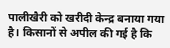पालीखैरी को खरीदी केन्द्र बनाया गया है। किसानों से अपील की गई है कि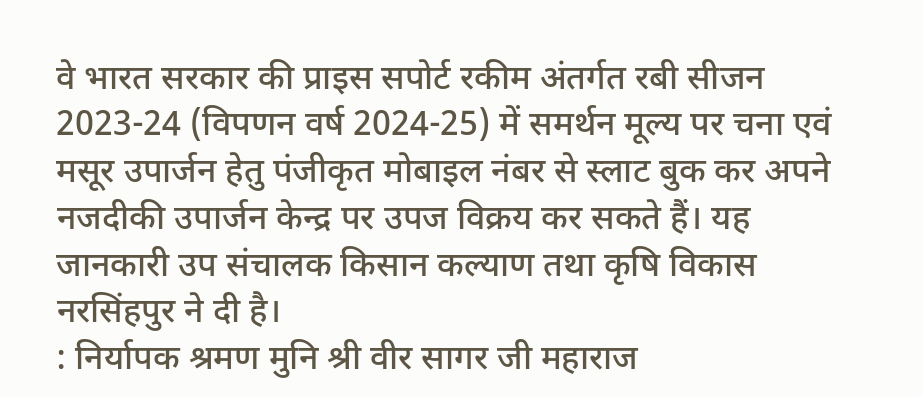वे भारत सरकार की प्राइस सपोर्ट रकीम अंतर्गत रबी सीजन 2023-24 (विपणन वर्ष 2024-25) में समर्थन मूल्य पर चना एवं मसूर उपार्जन हेतु पंजीकृत मोबाइल नंबर से स्लाट बुक कर अपने नजदीकी उपार्जन केन्द्र पर उपज विक्रय कर सकते हैं। यह जानकारी उप संचालक किसान कल्याण तथा कृषि विकास नरसिंहपुर ने दी है।
: निर्यापक श्रमण मुनि श्री वीर सागर जी महाराज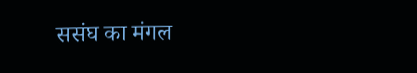ससंघ का मंगल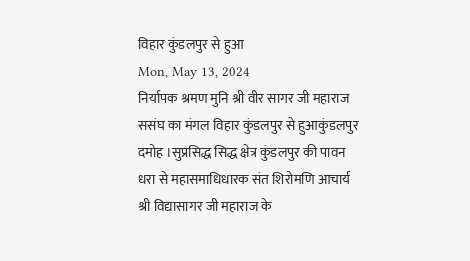विहार कुंडलपुर से हुआ
Mon, May 13, 2024
निर्यापक श्रमण मुनि श्री वीर सागर जी महाराज ससंघ का मंगल विहार कुंडलपुर से हुआकुंडलपुर दमोह ।सुप्रसिद्ध सिद्ध क्षेत्र कुंडलपुर की पावन धरा से महासमाधिधारक संत शिरोमणि आचार्य श्री विद्यासागर जी महाराज के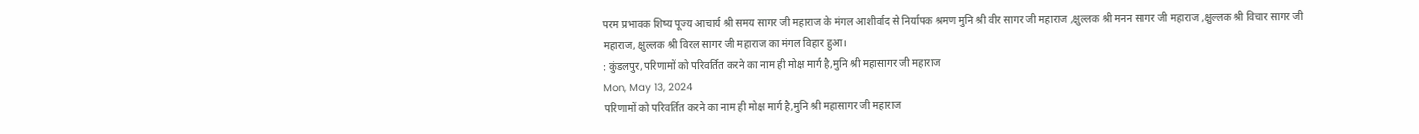परम प्रभावक शिष्य पूज्य आचार्य श्री समय सागर जी महाराज के मंगल आशीर्वाद से निर्यापक श्रमण मुनि श्री वीर सागर जी महाराज ,क्षुल्लक श्री मनन सागर जी महाराज ,क्षुल्लक श्री विचार सागर जी महाराज, क्षुल्लक श्री विरल सागर जी महाराज का मंगल विहार हुआ।
: कुंडलपुर,परिणामों को परिवर्तित करने का नाम ही मोक्ष मार्ग है,मुनि श्री महासागर जी महाराज
Mon, May 13, 2024
परिणामों को परिवर्तित करने का नाम ही मोक्ष मार्ग है,मुनि श्री महासागर जी महाराज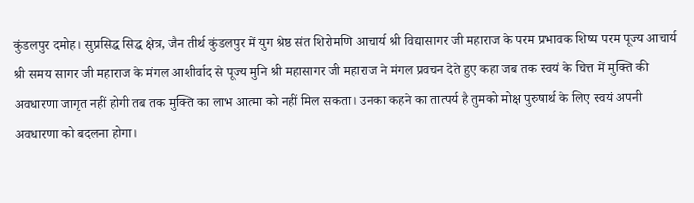कुंडलपुर दमोह। सुप्रसिद्ध सिद्ध क्षेत्र, जैन तीर्थ कुंडलपुर में युग श्रेष्ठ संत शिरोमणि आचार्य श्री विद्यासागर जी महाराज के परम प्रभावक शिष्य परम पूज्य आचार्य श्री समय सागर जी महाराज के मंगल आशीर्वाद से पूज्य मुनि श्री महासागर जी महाराज ने मंगल प्रवचन देते हुए कहा जब तक स्वयं के चित्त में मुक्ति की अवधारणा जागृत नहीं होगी तब तक मुक्ति का लाभ आत्मा को नहीं मिल सकता। उनका कहने का तात्पर्य है तुमको मोक्ष पुरुषार्थ के लिए स्वयं अपनी अवधारणा को बदलना होगा।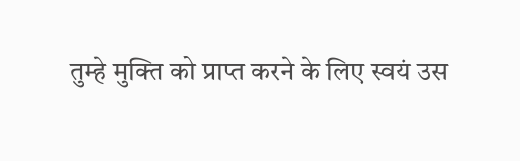तुम्हे मुक्ति को प्राप्त करने के लिए स्वयं उस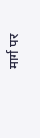मार्ग पर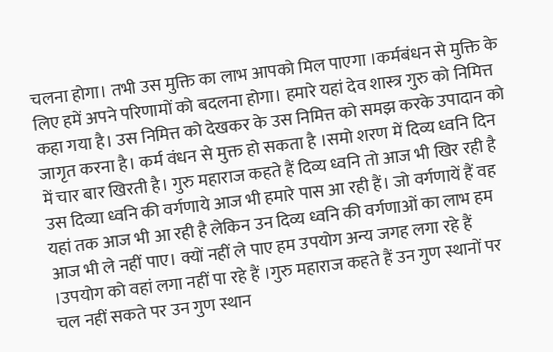चलना होगा। तभी उस मुक्ति का लाभ आपको मिल पाएगा ।कर्मबंधन से मुक्ति के लिए हमें अपने परिणामों को बदलना होगा। हमारे यहां देव शास्त्र गुरु को निमित्त कहा गया है। उस निमित्त को देखकर के उस निमित्त को समझ करके उपादान को जागृत करना है। कर्म वंधन से मुक्त हो सकता है ।समो शरण में दिव्य ध्वनि दिन में चार बार खिरती है। गुरु महाराज कहते हैं दिव्य ध्वनि तो आज भी खिर रही है उस दिव्या ध्वनि की वर्गणाये आज भी हमारे पास आ रही हैं। जो वर्गणायें हैं वह यहां तक आज भी आ रही है लेकिन उन दिव्य ध्वनि की वर्गणाओं का लाभ हम आज भी ले नहीं पाए। क्यों नहीं ले पाए हम उपयोग अन्य जगह लगा रहे हैं ।उपयोग को वहां लगा नहीं पा रहे हैं ।गुरु महाराज कहते हैं उन गुण स्थानों पर चल नहीं सकते पर उन गुण स्थान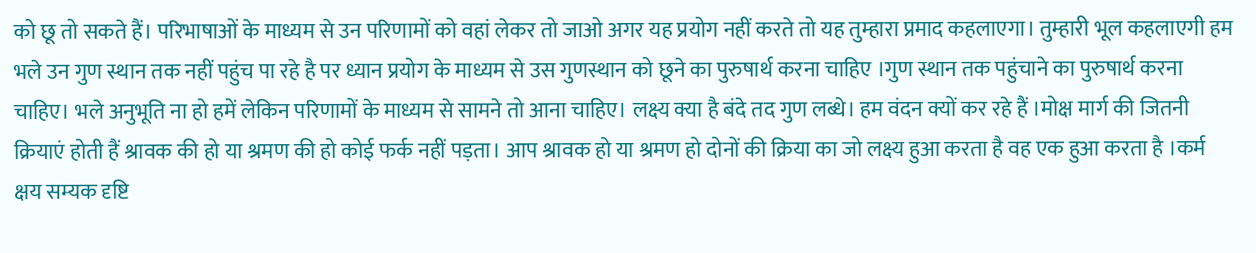को छू तो सकते हैं। परिभाषाओं के माध्यम से उन परिणामों को वहां लेकर तो जाओ अगर यह प्रयोग नहीं करते तो यह तुम्हारा प्रमाद कहलाएगा। तुम्हारी भूल कहलाएगी हम भले उन गुण स्थान तक नहीं पहुंच पा रहे है पर ध्यान प्रयोग के माध्यम से उस गुणस्थान को छूने का पुरुषार्थ करना चाहिए ।गुण स्थान तक पहुंचाने का पुरुषार्थ करना चाहिए। भले अनुभूति ना हो हमें लेकिन परिणामों के माध्यम से सामने तो आना चाहिए। लक्ष्य क्या है बंदे तद गुण लब्धे। हम वंदन क्यों कर रहे हैं ।मोक्ष मार्ग की जितनी क्रियाएं होती हैं श्रावक की हो या श्रमण की हो कोई फर्क नहीं पड़ता। आप श्रावक हो या श्रमण हो दोनों की क्रिया का जो लक्ष्य हुआ करता है वह एक हुआ करता है ।कर्म क्षय सम्यक दृष्टि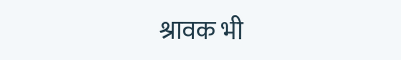श्रावक भी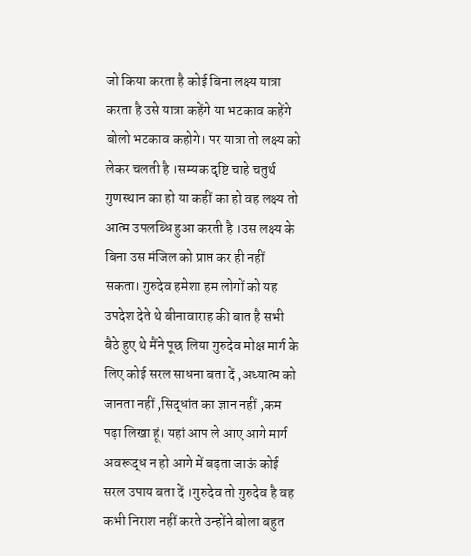जो किया करता है कोई बिना लक्ष्य यात्रा करता है उसे यात्रा कहेंगे या भटकाव कहेंगे बोलो भटकाव कहोगे। पर यात्रा तो लक्ष्य को लेकर चलती है ।सम्यक दृष्टि चाहे चतुर्थ गुणस्थान का हो या कहीं का हो वह लक्ष्य तो आत्म उपलब्धि हुआ करती है ।उस लक्ष्य के बिना उस मंजिल को प्राप्त कर ही नहीं सकता। गुरुदेव हमेशा हम लोगों को यह उपदेश देते थे बीनावाराह की बात है सभी बैठे हुए थे मैंने पूछ लिया गुरुदेव मोक्ष मार्ग के लिए कोई सरल साधना बता दें ,अध्यात्म को जानता नहीं ,सिद्धांत का ज्ञान नहीं ,कम पढ़ा लिखा हूं। यहां आप ले आए आगे मार्ग अवरूद्ध न हो आगे में बढ़ता जाऊं कोई सरल उपाय बता दें ।गुरुदेव तो गुरुदेव है वह कभी निराश नहीं करते उन्होंने बोला बहुत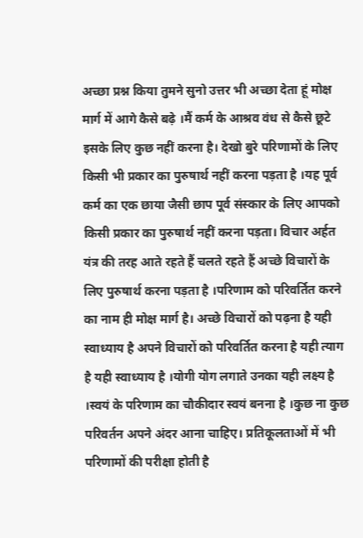अच्छा प्रश्न किया तुमने सुनो उत्तर भी अच्छा देता हूं मोक्ष मार्ग में आगे कैसे बढ़े ।मैं कर्म के आश्रव वंध से कैसे छूटे इसके लिए कुछ नहीं करना है। देखो बुरे परिणामों के लिए किसी भी प्रकार का पुरुषार्थ नहीं करना पड़ता है ।यह पूर्व कर्म का एक छाया जैसी छाप पूर्व संस्कार के लिए आपको किसी प्रकार का पुरुषार्थ नहीं करना पड़ता। विचार अर्हत यंत्र की तरह आते रहते हैं चलते रहते हैं अच्छे विचारों के लिए पुरुषार्थ करना पड़ता है ।परिणाम को परिवर्तित करने का नाम ही मोक्ष मार्ग है। अच्छे विचारों को पढ़ना है यही स्वाध्याय है अपने विचारों को परिवर्तित करना है यही त्याग है यही स्वाध्याय है ।योगी योग लगाते उनका यही लक्ष्य है ।स्वयं के परिणाम का चौकीदार स्वयं बनना है ।कुछ ना कुछ परिवर्तन अपने अंदर आना चाहिए। प्रतिकूलताओं में भी परिणामों की परीक्षा होती है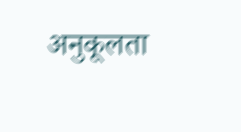अनुकूलता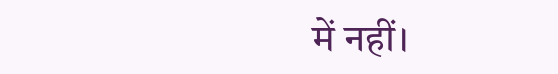में नहीं।